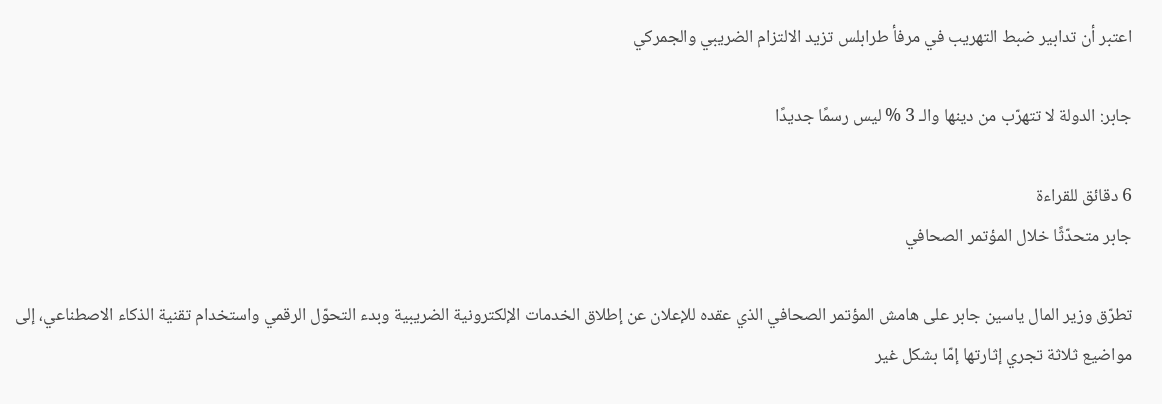اعتبر أن تدابير ضبط التهريب في مرفأ طرابلس تزيد الالتزام الضريبي والجمركي

جابر: الدولة لا تتهرّب من دينها والـ 3 % ليس رسمًا جديدًا

6 دقائق للقراءة
جابر متحدّثًا خلال المؤتمر الصحافي

تطرّق وزير المال ياسين جابر على هامش المؤتمر الصحافي الذي عقده للإعلان عن إطلاق الخدمات الإلكترونية الضريبية وبدء التحوّل الرقمي واستخدام تقنية الذكاء الاصطناعي، إلى مواضيع ثلاثة تجري إثارتها إمّا بشكل غير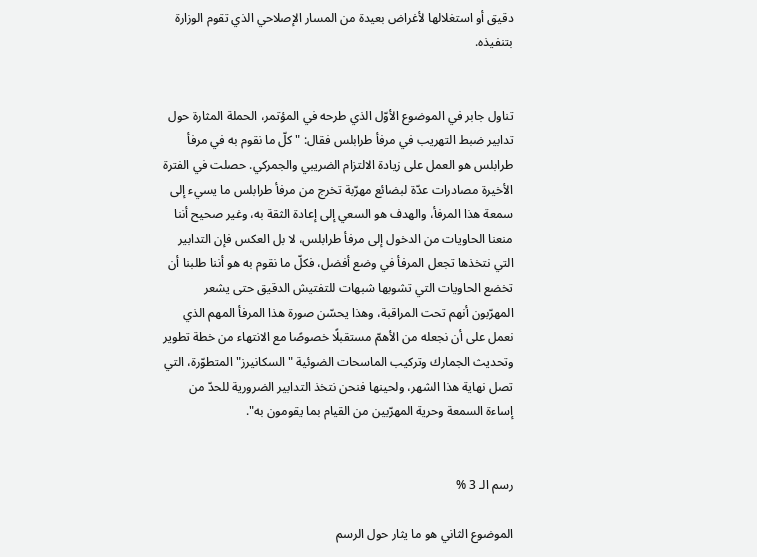دقيق أو استغلالها لأغراض بعيدة من المسار الإصلاحي الذي تقوم الوزارة بتنفيذه.


تناول جابر في الموضوع الأوّل الذي طرحه في المؤتمر، الحملة المثارة حول تدابير ضبط التهريب في مرفأ طرابلس فقال: "كلّ ما نقوم به في مرفأ طرابلس هو العمل على زيادة الالتزام الضريبي والجمركي. حصلت في الفترة الأخيرة مصادرات عدّة لبضائع مهرّبة تخرج من مرفأ طرابلس ما يسيء إلى سمعة هذا المرفأ، والهدف هو السعي إلى إعادة الثقة به، وغير صحيح أننا منعنا الحاويات من الدخول إلى مرفأ طرابلس، لا بل العكس فإن التدابير التي نتخذها تجعل المرفأ في وضع أفضل، فكلّ ما نقوم به هو أننا طلبنا أن تخضع الحاويات التي تشوبها شبهات للتفتيش الدقيق حتى يشعر المهرّبون أنهم تحت المراقبة، وهذا يحسّن صورة هذا المرفأ المهم الذي نعمل على أن نجعله من الأهمّ مستقبلًا خصوصًا مع الانتهاء من خطة تطوير وتحديث الجمارك وتركيب الماسحات الضوئية "السكانيرز" المتطوّرة، التي تصل نهاية هذا الشهر، ولحينها فنحن نتخذ التدابير الضرورية للحدّ من إساءة السمعة وحرية المهرّبين من القيام بما يقومون به".


رسم الـ 3 %

الموضوع الثاني هو ما يثار حول الرسم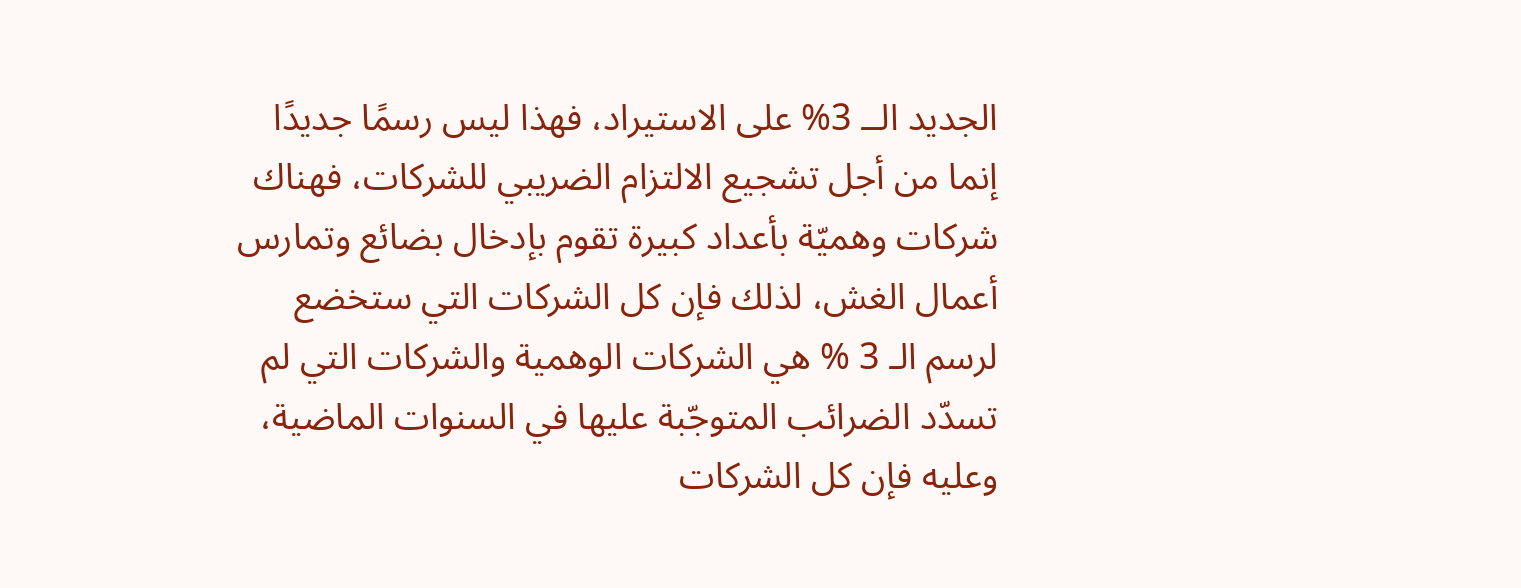الجديد الــ 3% على الاستيراد، فهذا ليس رسمًا جديدًا إنما من أجل تشجيع الالتزام الضريبي للشركات، فهناك شركات وهميّة بأعداد كبيرة تقوم بإدخال بضائع وتمارس أعمال الغش، لذلك فإن كل الشركات التي ستخضع لرسم الـ 3 % هي الشركات الوهمية والشركات التي لم تسدّد الضرائب المتوجّبة عليها في السنوات الماضية، وعليه فإن كل الشركات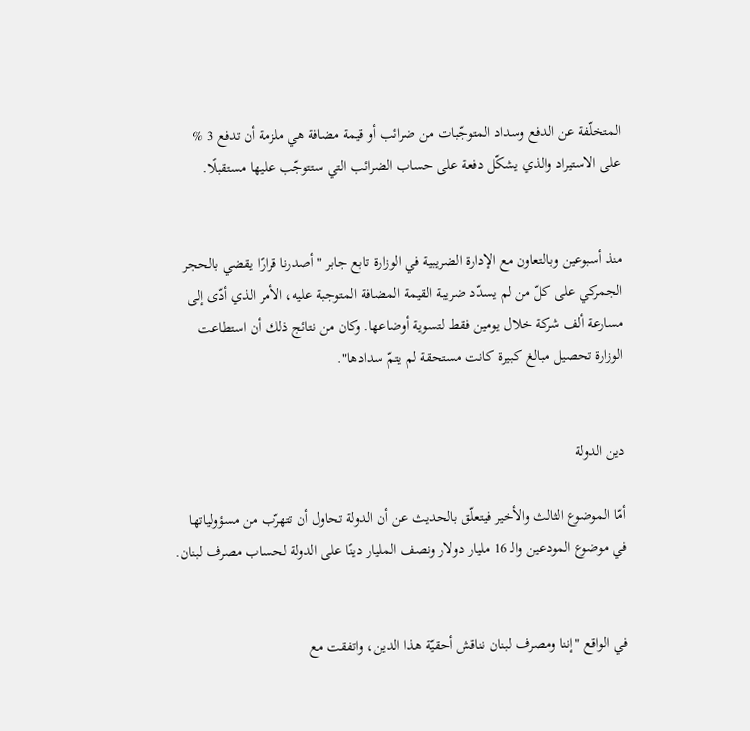المتخلّفة عن الدفع وسداد المتوجّبات من ضرائب أو قيمة مضافة هي ملزمة أن تدفع 3 % على الاستيراد والذي يشكّل دفعة على حساب الضرائب التي ستتوجّب عليها مستقبلًا.


منذ أسبوعين وبالتعاون مع الإدارة الضريبية في الوزارة تابع جابر "أصدرنا قرارًا يقضي بالحجر الجمركي على كلّ من لم يسدّد ضريبة القيمة المضافة المتوجبة عليه، الأمر الذي أدّى إلى مسارعة ألف شركة خلال يومين فقط لتسوية أوضاعها. وكان من نتائج ذلك أن استطاعت الوزارة تحصيل مبالغ كبيرة كانت مستحقة لم يتمّ سدادها".


دين الدولة

أمّا الموضوع الثالث والأخير فيتعلّق بالحديث عن أن الدولة تحاول أن تتهرّب من مسؤولياتها في موضوع المودعين والـ 16 مليار دولار ونصف المليار دينًا على الدولة لحساب مصرف لبنان.


في الواقع "إننا ومصرف لبنان نناقش أحقيّة هذا الدين، واتفقت مع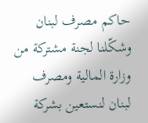حاكم مصرف لبنان وشكّلنا لجنة مشتركة من وزارة المالية ومصرف لبنان لنستعين بشركة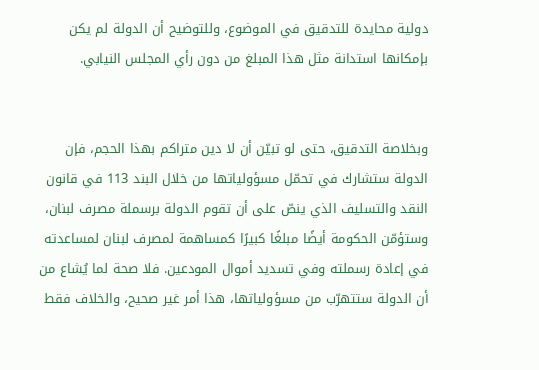دولية محايدة للتدقيق في الموضوع، وللتوضيح أن الدولة لم يكن بإمكانها استدانة مثل هذا المبلغ من دون رأي المجلس النيابي.


وبخلاصة التدقيق، حتى لو تبيّن أن لا دين متراكم بهذا الحجم، فإن الدولة ستشارك في تحمّل مسؤولياتها من خلال البند 113 في قانون النقد والتسليف الذي ينصّ على أن تقوم الدولة برسملة مصرف لبنان، وستؤمّن الحكومة أيضًا مبلغًا كبيرًا كمساهمة لمصرف لبنان لمساعدته في إعادة رسملته وفي تسديد أموال المودعين. فلا صحة لما يُشاع من أن الدولة ستتهرّب من مسؤولياتها، هذا أمر غير صحيح، والخلاف فقط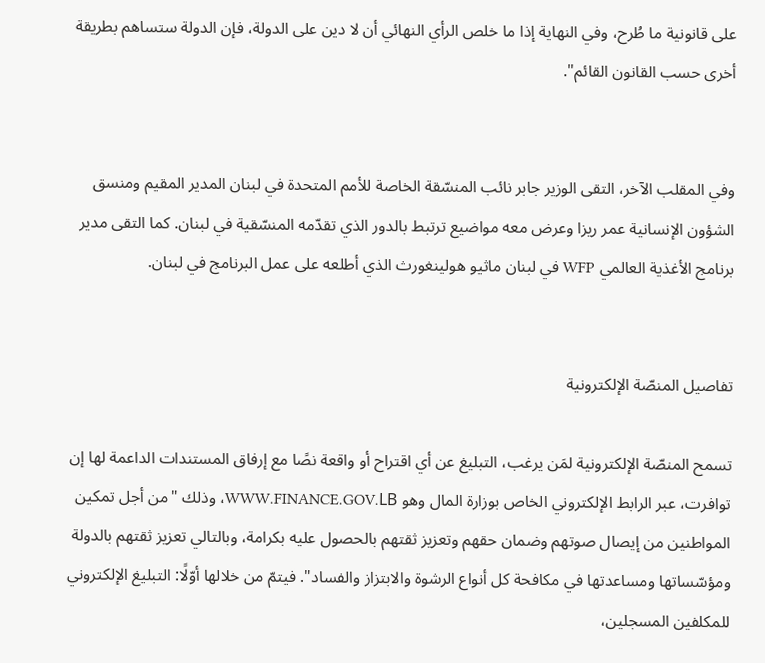على قانونية ما طُرح، وفي النهاية إذا ما خلص الرأي النهائي أن لا دين على الدولة، فإن الدولة ستساهم بطريقة أخرى حسب القانون القائم".


وفي المقلب الآخر، التقى الوزير جابر نائب المنسّقة الخاصة للأمم المتحدة في لبنان المدير المقيم ومنسق الشؤون الإنسانية عمر ريزا وعرض معه مواضيع ترتبط بالدور الذي تقدّمه المنسّقية في لبنان. كما التقى مدير برنامج الأغذية العالمي WFP في لبنان ماثيو هولينغورث الذي أطلعه على عمل البرنامج في لبنان.


تفاصيل المنصّة الإلكترونية

تسمح المنصّة الإلكترونية لمَن يرغب، التبليغ عن أي اقتراح أو واقعة نصًا مع إرفاق المستندات الداعمة لها إن توافرت، عبر الرابط الإلكتروني الخاص بوزارة المال وهو WWW.FINANCE.GOV.LB، وذلك "من أجل تمكين المواطنين من إيصال صوتهم وضمان حقهم وتعزيز ثقتهم بالحصول عليه بكرامة، وبالتالي تعزيز ثقتهم بالدولة ومؤسّساتها ومساعدتها في مكافحة كل أنواع الرشوة والابتزاز والفساد". فيتمّ من خلالها أوّلًا: التبليغ الإلكتروني للمكلفين المسجلين،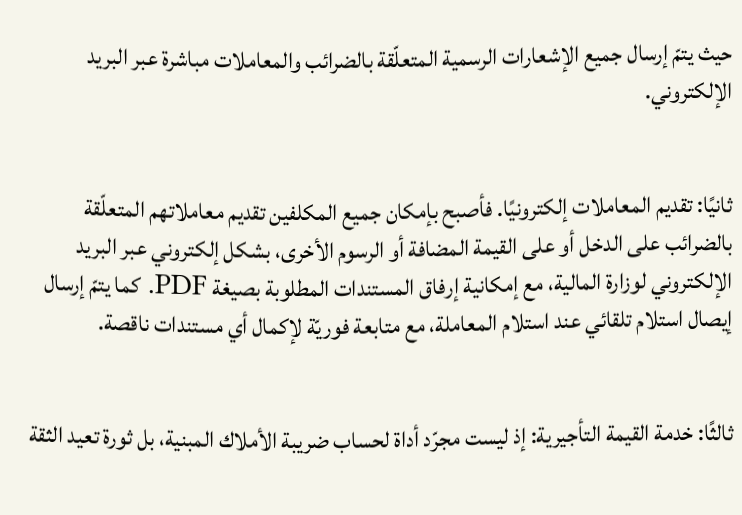حيث يتمّ إرسال جميع الإشعارات الرسمية المتعلّقة بالضرائب والمعاملات مباشرة عبر البريد الإلكتروني.


ثانيًا: تقديم المعاملات إلكترونيًا. فأصبح بإمكان جميع المكلفين تقديم معاملاتهم المتعلّقة بالضرائب على الدخل أو على القيمة المضافة أو الرسوم الأخرى، بشكل إلكتروني عبر البريد الإلكتروني لوزارة المالية، مع إمكانية إرفاق المستندات المطلوبة بصيغة PDF. كما يتمّ إرسال إيصال استلام تلقائي عند استلام المعاملة، مع متابعة فوريّة لإكمال أي مستندات ناقصة.


ثالثًا: خدمة القيمة التأجيرية: إذ ليست مجرّد أداة لحساب ضريبة الأملاك المبنية، بل ثورة تعيد الثقة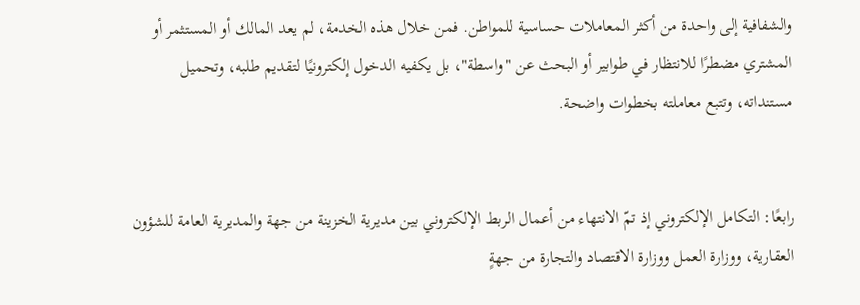والشفافية إلى واحدة من أكثر المعاملات حساسية للمواطن. فمن خلال هذه الخدمة، لم يعد المالك أو المستثمر أو المشتري مضطرًا للانتظار في طوابير أو البحث عن "واسطة"، بل يكفيه الدخول إلكترونيًا لتقديم طلبه، وتحميل مستنداته، وتتبع معاملته بخطوات واضحة.


رابعًا: التكامل الإلكتروني إذ تمّ الانتهاء من أعمال الربط الإلكتروني بين مديرية الخزينة من جهة والمديرية العامة للشؤون العقارية، ووزارة العمل ووزارة الاقتصاد والتجارة من جهةٍ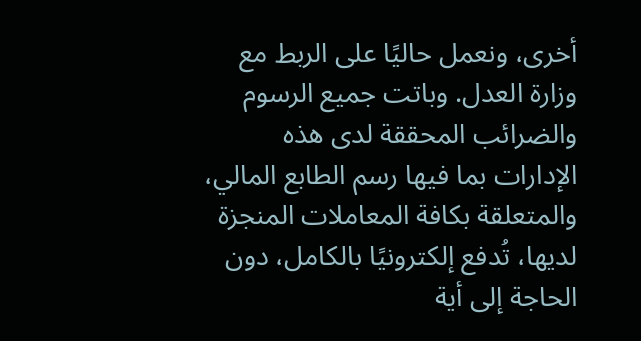أخرى، ونعمل حاليًا على الربط مع وزارة العدل. وباتت جميع الرسوم والضرائب المحققة لدى هذه الإدارات بما فيها رسم الطابع المالي، والمتعلقة بكافة المعاملات المنجزة لديها، تُدفع إلكترونيًا بالكامل، دون الحاجة إلى أية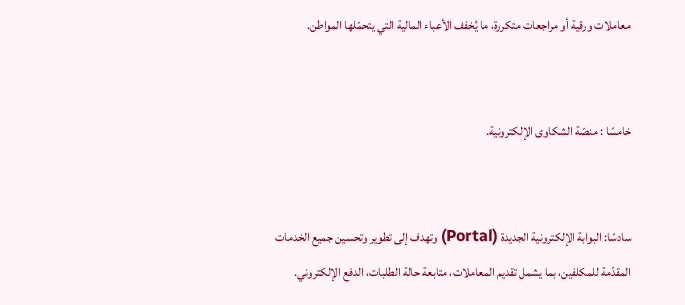معاملات ورقية أو مراجعات متكررة، ما يُخفف الأعباء المالية التي يتحمّلها المواطن.


خامسًا : منصّة الشكاوى الإلكترونية.


سادسًا: البوابة الإلكترونية الجديدة (Portal) وتهدف إلى تطوير وتحسين جميع الخدمات المقدّمة للمكلفين، بما يشمل تقديم المعاملات، متابعة حالة الطلبات، الدفع الإلكتروني.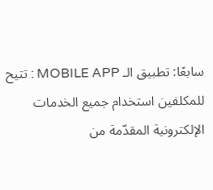سابعًا: تطبيق الـ MOBILE APP : تتيح للمكلفين استخدام جميع الخدمات الإلكترونية المقدّمة من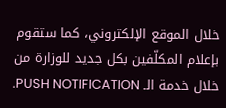خلال الموقع الإلكتروني، كما ستقوم بإعلام المكلّفين بكل جديد للوزارة من خلال خدمة الـ PUSH NOTIFICATION.